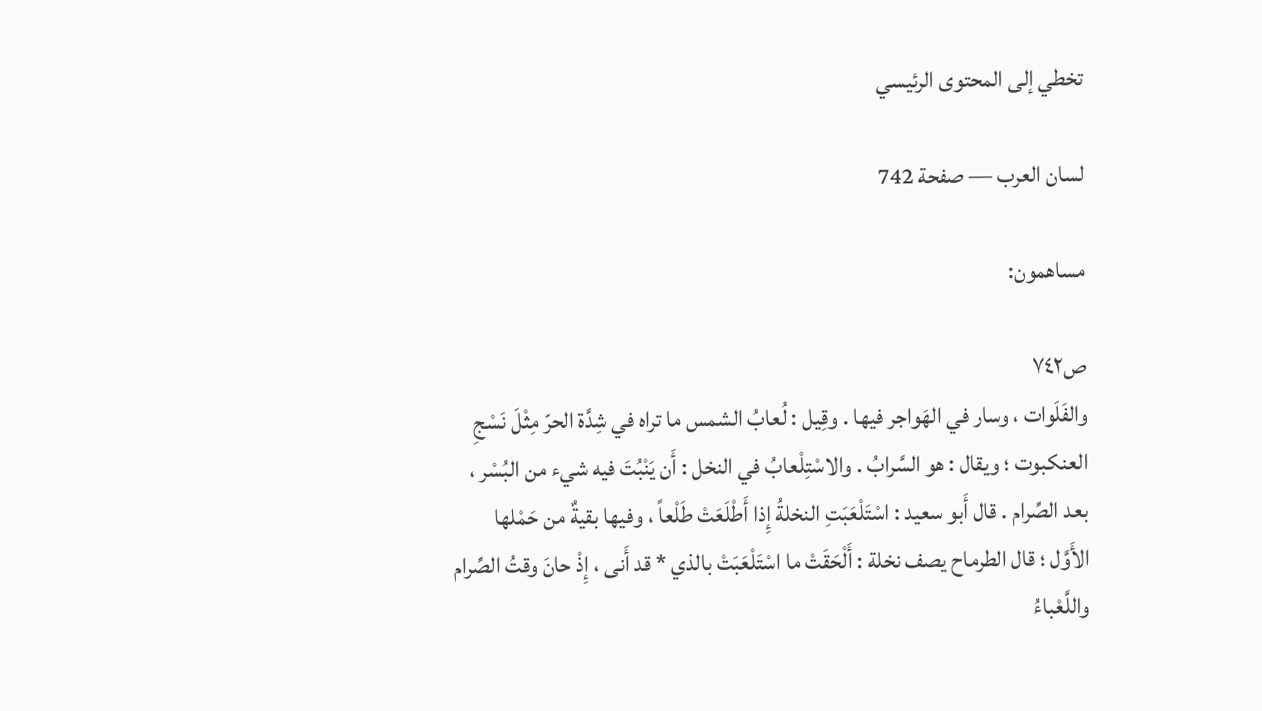تخطي إلى المحتوى الرئيسي

لسان العرب — صفحة 742

مساهمون:

ص٧٤٢
والفَلَوات ، وسار في الهَواجر فيها . وقِيل : لُعابُ الشمس ما تراه في شِدَّة الحرّ مِثْلَ نَسْجِ العنكبوت ؛ ويقال : هو السَّرابُ . والاسْتِلْعابُ في النخل : أَن يَنْبُتَ فيه شيء من البُسْر ، بعد الصِّرام . قال أَبو سعيد : اسْتَلْعَبَتِ النخلةُ إِذا أَطْلَعَتْ طَلْعاً ، وفيها بقيةٌ من حَمْلها الأَوَّل ؛ قال الطرماح يصف نخلة : أَلْحَقَتْ ما اسْتَلْعَبَتْ بالذي * قد أَنى ، إِذْ حانَ وقتُ الصِّرام واللَّعْباءُ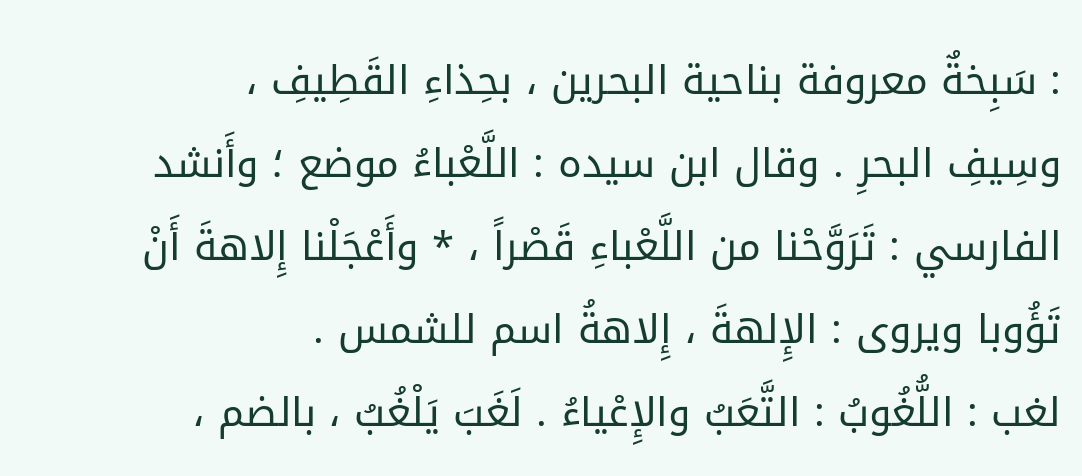: سَبِخةٌ معروفة بناحية البحرين ، بحِذاءِ القَطِيفِ ، وسِيفِ البحرِ . وقال ابن سيده : اللَّعْباءُ موضع ؛ وأَنشد الفارسي : تَرَوَّحْنا من اللَّعْباءِ قَصْراً ، * وأَعْجَلْنا إِلاهةَ أَنْ تَؤُوبا ويروى : الإِلهةَ ، إِلاهةُ اسم للشمس .
لغب : اللُّغُوبُ : التَّعَبُ والإِعْياءُ . لَغَبَ يَلْغُبُ ، بالضم ،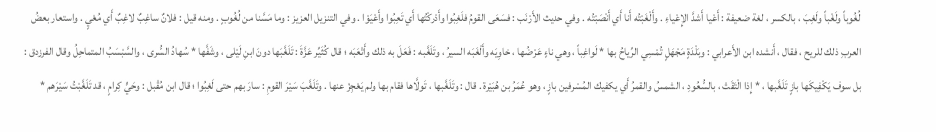لُغُوباً ولَغْباً ولَغِبَ ، بالكسر ، لغة ضعيفة : أَعْيا أَشدَّ الإِعْياءِ . وأَلْغَبْتُه أَنا أَي أَنْصَبْتُه . وفي حديث الأَرْنَب : فسَعَى القومُ فلَغِبُوا وأَدْركْتُها أَي تَعِبُوا وأَعْيَوْا . وفي التنزيل العزيز : وما مَسَّنا من لُغُوبٍ . ومنه قيل : فلانٌ ساغِبٌ لاغِبٌ أَي مُعْيٍ . واستعار بعضُ العربِ ذلك للريح ، فقال ، أَنشده ابن الأَعرابي : وبَلْدَةٍ مَجْهَلٍ تُمْسِي الرِّياحُ بها * لَواغِباً ، وهي ناءٍ عَرْضُها ، خاوِيَه وأَلْغَبَه السيرُ ، وتَلَغَّبه : فَعَلَ به ذلك وأَتْعَبَه ؛ قال كُثَيِّر عَزَّةَ : تَلَغَّبَها دونَ ابنِ لَيْلى ، وشَفَّها * سُهادُ السُّرى ، والسَّبْسَبُ المتماحِلُ وقال الفرزدق : بل سوف يَكْفِيكَها بازٍ تَلَغَّبها ، * إِذا الْتَقَتْ ، بالسُّعُودِ ، الشمسُ والقمرُ أَي يكفيك المُسْرفين بازٍ ، وهو عُمَرُ بن هُبَيْرة . قال : وتَلَغَّبها ، تَولَّاها فقام بها ولم يَعْجِزْ عنها . وتَلَغَّبَ سَيْرَ القومِ : سارَ بهم حتى لَغِبُوا ؛ قال ابن مُقْبل : وحَيٍّ كِرامٍ ، قد تَلَغَّبْتُ سَيْرَهم *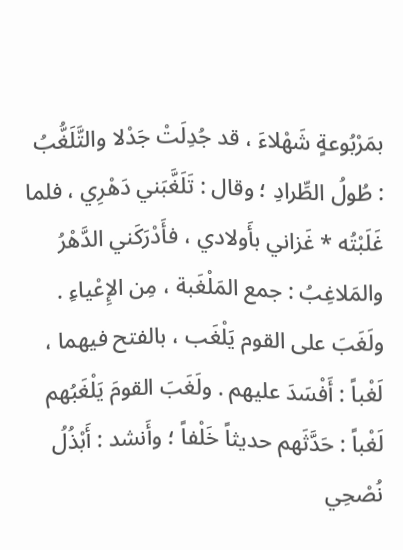بمَرْبُوعةٍ شَهْلاءَ ، قد جُدِلَتْ جَدْلا والتَّلَغُّبُ : طُولُ الطِّرادِ ؛ وقال : تَلَغَّبَني دَهْرِي ، فلما غَلَبْتُه * غَزاني بأَولادي ، فأَدْرَكَني الدَّهْرُ والمَلاغِبُ : جمع المَلْغَبة ، مِن الإِعْياءِ . ولَغَبَ على القوم يَلْغَب ، بالفتح فيهما ، لَغْباً : أَفْسَدَ عليهم . ولَغَبَ القومَ يَلْغَبُهم لَغْباً : حَدَّثَهم حديثاً خَلْفاً ؛ وأَنشد : أَبْذُلُ نُصْحِي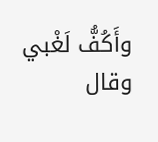وأَكُفُّ لَغْبي وقال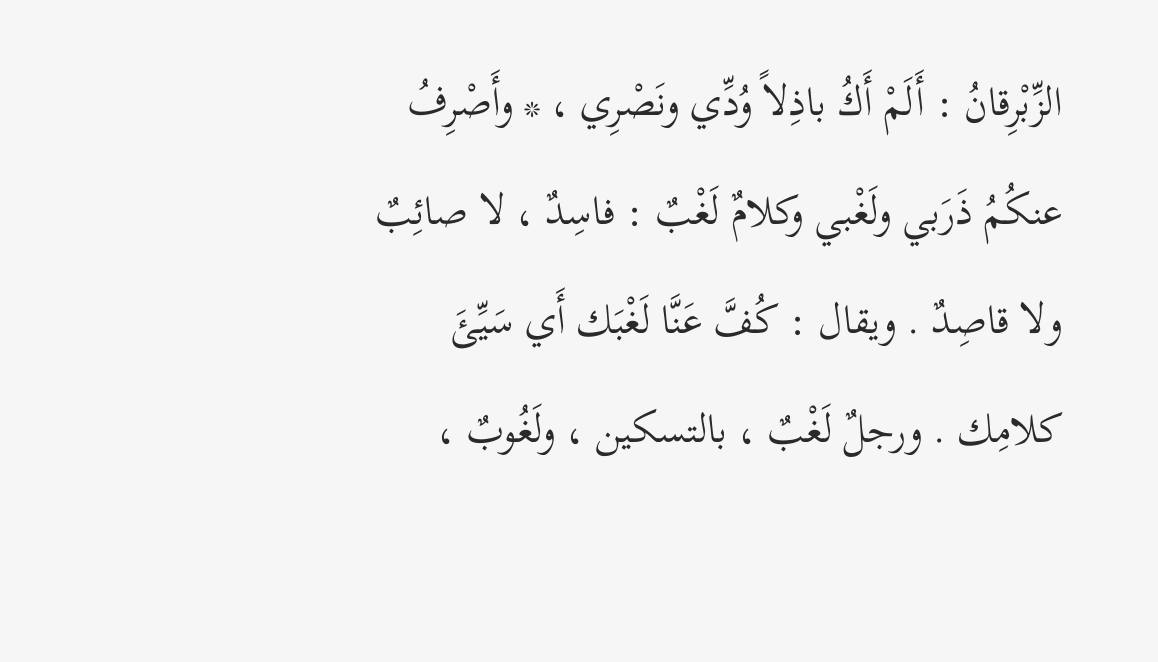الزِّبْرِقانُ : أَلَمْ أَكُ باذِلاً وُدِّي ونَصْرِي ، * وأَصْرِفُ عنكُمُ ذَرَبي ولَغْبي وكلامٌ لَغْبٌ : فاسِدٌ ، لا صائِبٌ ولا قاصِدٌ . ويقال : كُفَّ عَنَّا لَغْبَك أَي سَيِّئَ كلامِك . ورجلٌ لَغْبٌ ، بالتسكين ، ولَغُوبٌ ،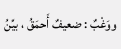ووَغْبٌ : ضعيفٌ أَحمَقُ ، بيِّنُ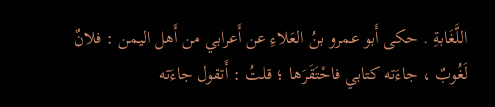اللَّغَابةِ . حكى أَبو عمرو بنُ العَلاءِ عن أَعرابي من أَهل اليمن : فلانٌ لَغُوبٌ ، جاءَته كتابي فاحْتَقَرَها ؛ قلتُ : أَتقول جاءَته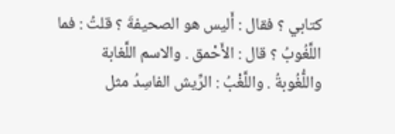كتابي ؟ فقال : أَليس هو الصحيفةَ ؟ قلتُ : فما اللَّغُوبُ ؟ قال : الأَحْمق . والاسم اللَّغابة واللُّغُوبةُ . واللَّغْبُ : الرِّيش الفاسِدُ مثل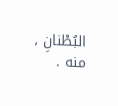البُطْنانِ ، منه .